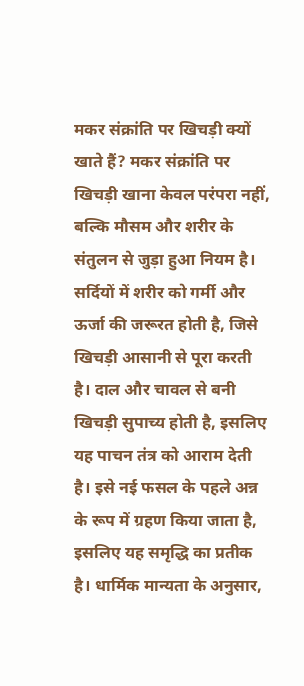मकर संक्रांति पर खिचड़ी क्यों खाते हैं? मकर संक्रांति पर खिचड़ी खाना केवल परंपरा नहीं, बल्कि मौसम और शरीर के संतुलन से जुड़ा हुआ नियम है। सर्दियों में शरीर को गर्मी और ऊर्जा की जरूरत होती है, जिसे खिचड़ी आसानी से पूरा करती है। दाल और चावल से बनी खिचड़ी सुपाच्य होती है, इसलिए यह पाचन तंत्र को आराम देती है। इसे नई फसल के पहले अन्न के रूप में ग्रहण किया जाता है, इसलिए यह समृद्धि का प्रतीक है। धार्मिक मान्यता के अनुसार,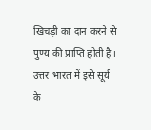खिचड़ी का दान करने से पुण्य की प्राप्ति होती है। उत्तर भारत में इसे सूर्य के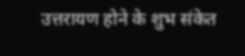उत्तरायण होने के शुभ संकेत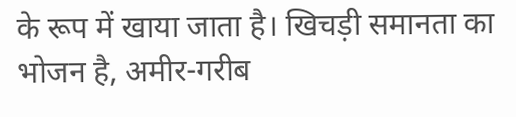के रूप में खाया जाता है। खिचड़ी समानता का भोजन है, अमीर-गरीब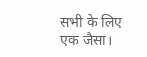सभी के लिए एक जैसा।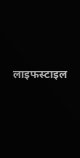लाइफस्टाइल